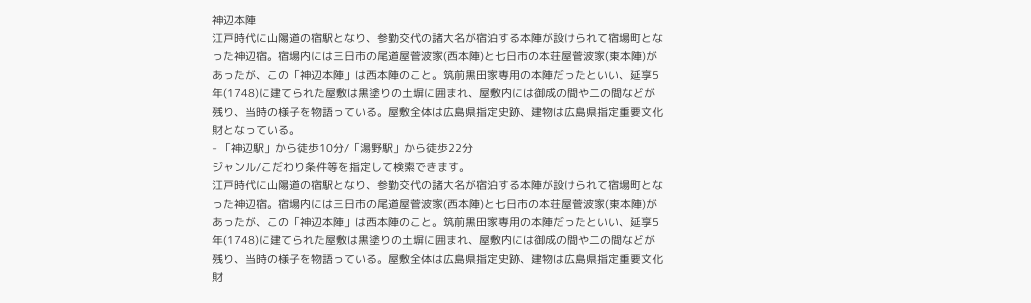神辺本陣
江戸時代に山陽道の宿駅となり、参勤交代の諸大名が宿泊する本陣が設けられて宿場町となった神辺宿。宿場内には三日市の尾道屋菅波家(西本陣)と七日市の本荘屋菅波家(東本陣)があったが、この「神辺本陣」は西本陣のこと。筑前黒田家専用の本陣だったといい、延享5年(1748)に建てられた屋敷は黒塗りの土塀に囲まれ、屋敷内には御成の間や二の間などが残り、当時の様子を物語っている。屋敷全体は広島県指定史跡、建物は広島県指定重要文化財となっている。
- 「神辺駅」から徒歩10分/「湯野駅」から徒歩22分
ジャンル/こだわり条件等を指定して検索できます。
江戸時代に山陽道の宿駅となり、参勤交代の諸大名が宿泊する本陣が設けられて宿場町となった神辺宿。宿場内には三日市の尾道屋菅波家(西本陣)と七日市の本荘屋菅波家(東本陣)があったが、この「神辺本陣」は西本陣のこと。筑前黒田家専用の本陣だったといい、延享5年(1748)に建てられた屋敷は黒塗りの土塀に囲まれ、屋敷内には御成の間や二の間などが残り、当時の様子を物語っている。屋敷全体は広島県指定史跡、建物は広島県指定重要文化財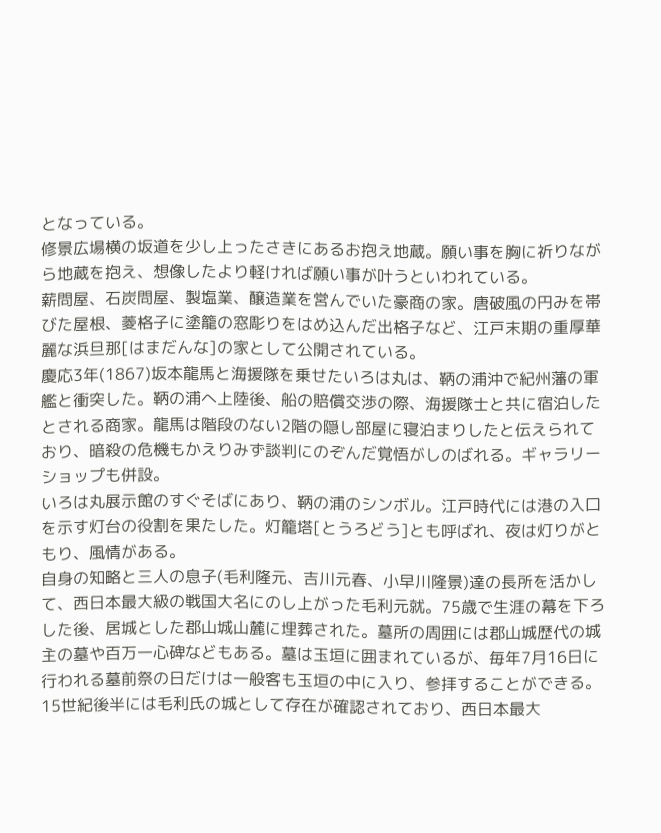となっている。
修景広場横の坂道を少し上ったさきにあるお抱え地蔵。願い事を胸に祈りながら地蔵を抱え、想像したより軽ければ願い事が叶うといわれている。
薪問屋、石炭問屋、製塩業、醸造業を営んでいた豪商の家。唐破風の円みを帯びた屋根、菱格子に塗籠の窓彫りをはめ込んだ出格子など、江戸末期の重厚華麗な浜旦那[はまだんな]の家として公開されている。
慶応3年(1867)坂本龍馬と海援隊を乗せたいろは丸は、鞆の浦沖で紀州藩の軍艦と衝突した。鞆の浦へ上陸後、船の賠償交渉の際、海援隊士と共に宿泊したとされる商家。龍馬は階段のない2階の隠し部屋に寝泊まりしたと伝えられており、暗殺の危機もかえりみず談判にのぞんだ覚悟がしのばれる。ギャラリーショップも併設。
いろは丸展示館のすぐそばにあり、鞆の浦のシンボル。江戸時代には港の入口を示す灯台の役割を果たした。灯籠塔[とうろどう]とも呼ばれ、夜は灯りがともり、風情がある。
自身の知略と三人の息子(毛利隆元、吉川元春、小早川隆景)達の長所を活かして、西日本最大級の戦国大名にのし上がった毛利元就。75歳で生涯の幕を下ろした後、居城とした郡山城山麓に埋葬された。墓所の周囲には郡山城歴代の城主の墓や百万一心碑などもある。墓は玉垣に囲まれているが、毎年7月16日に行われる墓前祭の日だけは一般客も玉垣の中に入り、参拝することができる。
15世紀後半には毛利氏の城として存在が確認されており、西日本最大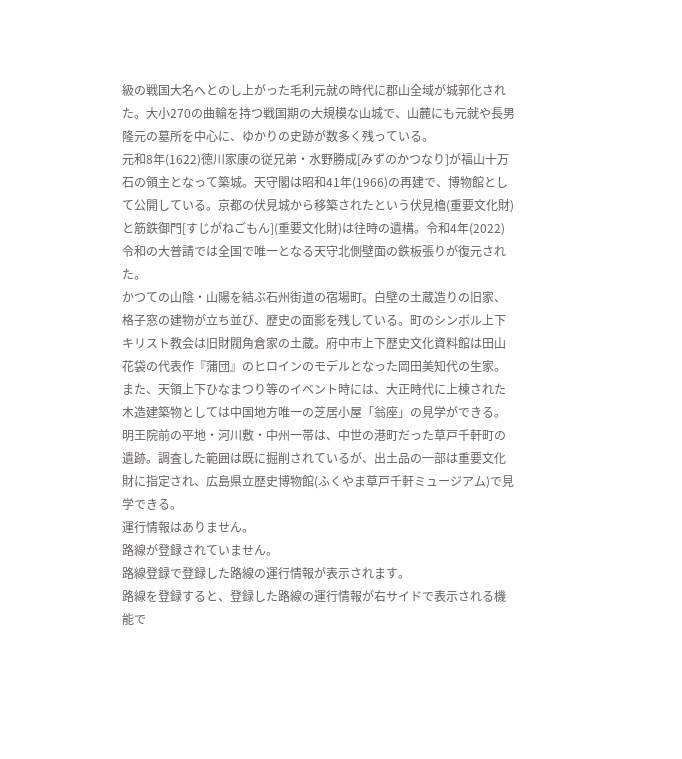級の戦国大名へとのし上がった毛利元就の時代に郡山全域が城郭化された。大小270の曲輪を持つ戦国期の大規模な山城で、山麓にも元就や長男隆元の墓所を中心に、ゆかりの史跡が数多く残っている。
元和8年(1622)徳川家康の従兄弟・水野勝成[みずのかつなり]が福山十万石の領主となって築城。天守閣は昭和41年(1966)の再建で、博物館として公開している。京都の伏見城から移築されたという伏見櫓(重要文化財)と筋鉄御門[すじがねごもん](重要文化財)は往時の遺構。令和4年(2022)令和の大普請では全国で唯一となる天守北側壁面の鉄板張りが復元された。
かつての山陰・山陽を結ぶ石州街道の宿場町。白壁の土蔵造りの旧家、格子窓の建物が立ち並び、歴史の面影を残している。町のシンボル上下キリスト教会は旧財閥角倉家の土蔵。府中市上下歴史文化資料館は田山花袋の代表作『蒲団』のヒロインのモデルとなった岡田美知代の生家。また、天領上下ひなまつり等のイベント時には、大正時代に上棟された木造建築物としては中国地方唯一の芝居小屋「翁座」の見学ができる。
明王院前の平地・河川敷・中州一帯は、中世の港町だった草戸千軒町の遺跡。調査した範囲は既に掘削されているが、出土品の一部は重要文化財に指定され、広島県立歴史博物館(ふくやま草戸千軒ミュージアム)で見学できる。
運行情報はありません。
路線が登録されていません。
路線登録で登録した路線の運行情報が表示されます。
路線を登録すると、登録した路線の運行情報が右サイドで表示される機能で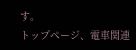す。
トップページ、電車関連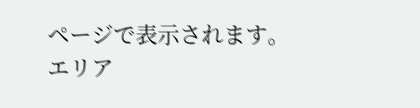ページで表示されます。
エリア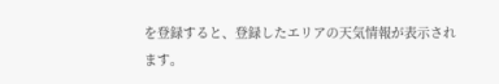を登録すると、登録したエリアの天気情報が表示されます。